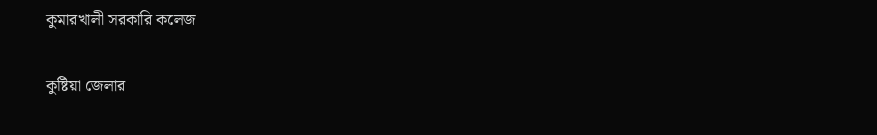কুমারখালী সরকারি কলেজ

কুষ্টিয়া জেলার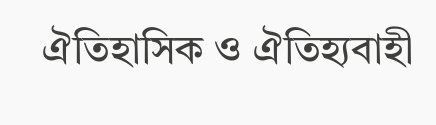ঐতিহাসিক ও ঐতিহ্যবাহী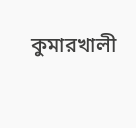কুমারখালী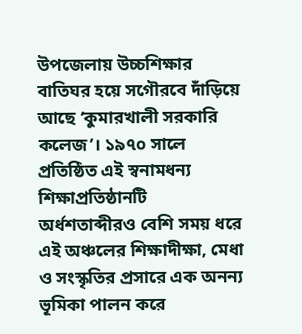উপজেলায় উচ্চশিক্ষার বাতিঘর হয়ে সগৌরবে দাঁড়িয়ে আছে ‘কুমারখালী সরকারি কলেজ’। ১৯৭০ সালে প্রতিষ্ঠিত এই স্বনামধন্য শিক্ষাপ্রতিষ্ঠানটি অর্ধশতাব্দীরও বেশি সময় ধরে এই অঞ্চলের শিক্ষাদীক্ষা, মেধা ও সংস্কৃতির প্রসারে এক অনন্য ভূমিকা পালন করে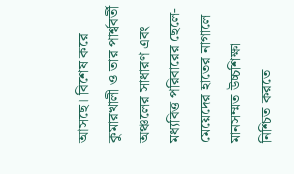আসছে। বিশেষ করে কুমারখালী ও তার পার্শ্ববর্তী অঞ্চলের সাধারণ এবং মধ্যবিত্ত পরিবারের ছেলে-মেয়েদের হাতের নাগালে মানসম্মত উচ্চশিক্ষা নিশ্চিত করতে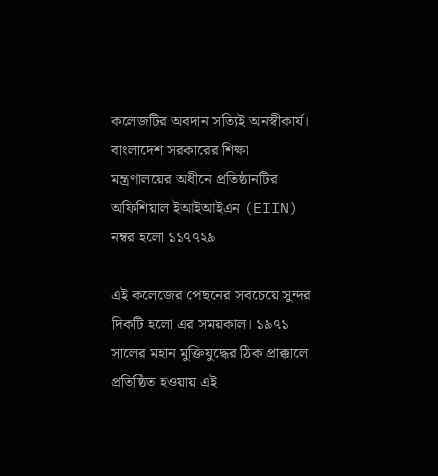কলেজটির অবদান সত্যিই অনস্বীকার্য। বাংলাদেশ সরকারের শিক্ষা মন্ত্রণালয়ের অধীনে প্রতিষ্ঠানটির অফিশিয়াল ইআইআইএন (EIIN) নম্বর হলো ১১৭৭২৯

এই কলেজের পেছনের সবচেয়ে সুন্দর দিকটি হলো এর সময়কাল। ১৯৭১ সালের মহান মুক্তিযুদ্ধের ঠিক প্রাক্কালে প্রতিষ্ঠিত হওয়ায় এই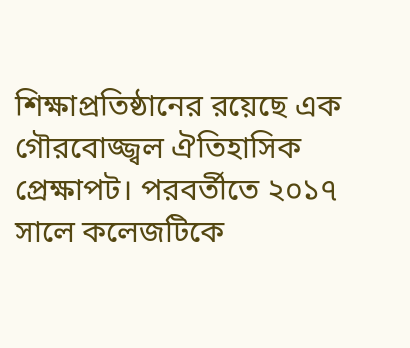শিক্ষাপ্রতিষ্ঠানের রয়েছে এক গৌরবোজ্জ্বল ঐতিহাসিক প্রেক্ষাপট। পরবর্তীতে ২০১৭ সালে কলেজটিকে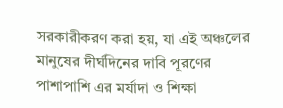সরকারীকরণ করা হয়, যা এই অঞ্চলের মানুষের দীর্ঘদিনের দাবি পূরণের পাশাপাশি এর মর্যাদা ও শিক্ষা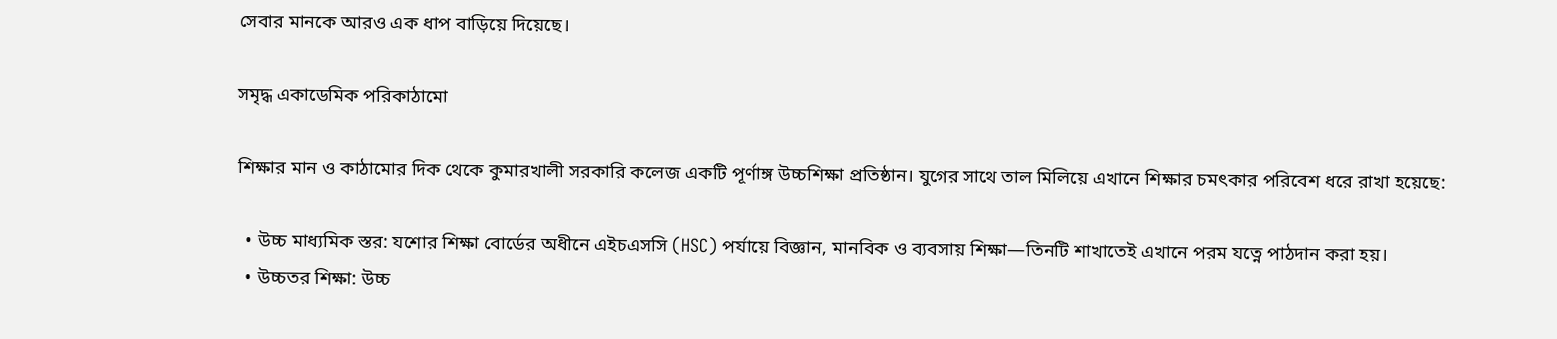সেবার মানকে আরও এক ধাপ বাড়িয়ে দিয়েছে।

সমৃদ্ধ একাডেমিক পরিকাঠামো

শিক্ষার মান ও কাঠামোর দিক থেকে কুমারখালী সরকারি কলেজ একটি পূর্ণাঙ্গ উচ্চশিক্ষা প্রতিষ্ঠান। যুগের সাথে তাল মিলিয়ে এখানে শিক্ষার চমৎকার পরিবেশ ধরে রাখা হয়েছে:

  • উচ্চ মাধ্যমিক স্তর: যশোর শিক্ষা বোর্ডের অধীনে এইচএসসি (HSC) পর্যায়ে বিজ্ঞান, মানবিক ও ব্যবসায় শিক্ষা—তিনটি শাখাতেই এখানে পরম যত্নে পাঠদান করা হয়।
  • উচ্চতর শিক্ষা: উচ্চ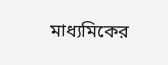মাধ্যমিকের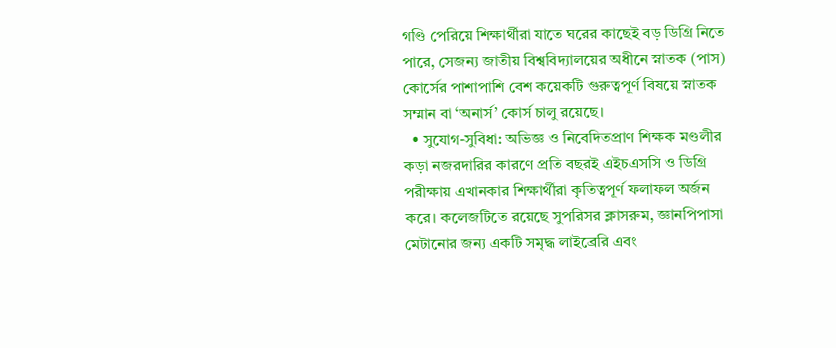গণ্ডি পেরিয়ে শিক্ষার্থীরা যাতে ঘরের কাছেই বড় ডিগ্রি নিতে পারে, সেজন্য জাতীয় বিশ্ববিদ্যালয়ের অধীনে স্নাতক (পাস) কোর্সের পাশাপাশি বেশ কয়েকটি গুরুত্বপূর্ণ বিষয়ে স্নাতক সম্মান বা ‘অনার্স’ কোর্স চালু রয়েছে।
  • সুযোগ-সুবিধা: অভিজ্ঞ ও নিবেদিতপ্রাণ শিক্ষক মণ্ডলীর কড়া নজরদারির কারণে প্রতি বছরই এইচএসসি ও ডিগ্রি পরীক্ষায় এখানকার শিক্ষার্থীরা কৃতিত্বপূর্ণ ফলাফল অর্জন করে। কলেজটিতে রয়েছে সুপরিসর ক্লাসরুম, জ্ঞানপিপাসা মেটানোর জন্য একটি সমৃদ্ধ লাইব্রেরি এবং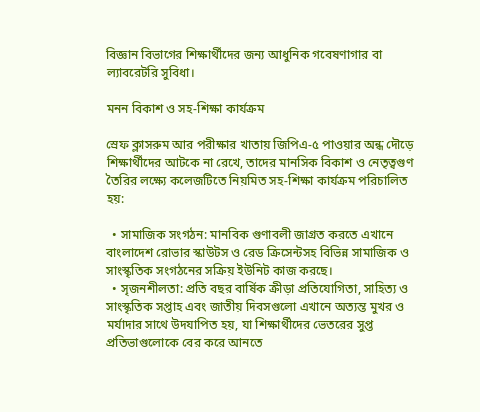বিজ্ঞান বিভাগের শিক্ষার্থীদের জন্য আধুনিক গবেষণাগার বা ল্যাবরেটরি সুবিধা।

মনন বিকাশ ও সহ-শিক্ষা কার্যক্রম

স্রেফ ক্লাসরুম আর পরীক্ষার খাতায় জিপিএ-৫ পাওয়ার অন্ধ দৌড়ে শিক্ষার্থীদের আটকে না রেখে, তাদের মানসিক বিকাশ ও নেতৃত্বগুণ তৈরির লক্ষ্যে কলেজটিতে নিয়মিত সহ-শিক্ষা কার্যক্রম পরিচালিত হয়:

  • সামাজিক সংগঠন: মানবিক গুণাবলী জাগ্রত করতে এখানে বাংলাদেশ রোভার স্কাউটস ও রেড ক্রিসেন্টসহ বিভিন্ন সামাজিক ও সাংস্কৃতিক সংগঠনের সক্রিয় ইউনিট কাজ করছে।
  • সৃজনশীলতা: প্রতি বছর বার্ষিক ক্রীড়া প্রতিযোগিতা, সাহিত্য ও সাংস্কৃতিক সপ্তাহ এবং জাতীয় দিবসগুলো এখানে অত্যন্ত মুখর ও মর্যাদার সাথে উদযাপিত হয়, যা শিক্ষার্থীদের ভেতরের সুপ্ত প্রতিভাগুলোকে বের করে আনতে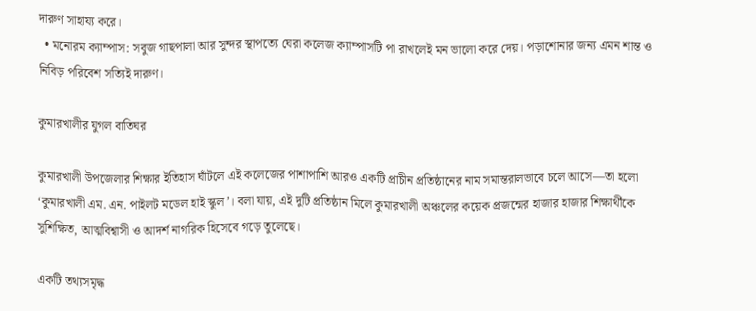দারুণ সাহায্য করে।
  • মনোরম ক্যাম্পাস: সবুজ গাছপালা আর সুন্দর স্থাপত্যে ঘেরা কলেজ ক্যাম্পাসটি পা রাখলেই মন ভালো করে দেয়। পড়াশোনার জন্য এমন শান্ত ও নিবিড় পরিবেশ সত্যিই দারুণ।

কুমারখালীর যুগল বাতিঘর

কুমারখালী উপজেলার শিক্ষার ইতিহাস ঘাঁটলে এই কলেজের পাশাপাশি আরও একটি প্রাচীন প্রতিষ্ঠানের নাম সমান্তরালভাবে চলে আসে—তা হলো ‘কুমারখালী এম. এন. পাইলট মডেল হাই স্কুল’। বলা যায়, এই দুটি প্রতিষ্ঠান মিলে কুমারখালী অঞ্চলের কয়েক প্রজন্মের হাজার হাজার শিক্ষার্থীকে সুশিক্ষিত, আত্মবিশ্বাসী ও আদর্শ নাগরিক হিসেবে গড়ে তুলেছে।

একটি তথ্যসমৃদ্ধ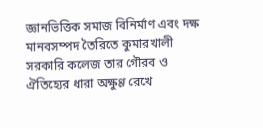জ্ঞানভিত্তিক সমাজ বিনির্মাণ এবং দক্ষ মানবসম্পদ তৈরিতে কুমারখালী সরকারি কলেজ তার গৌরব ও ঐতিহ্যের ধারা অক্ষুণ্ণ রেখে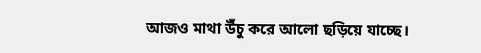আজও মাথা উঁচু করে আলো ছড়িয়ে যাচ্ছে।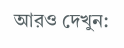আরও দেখুন: